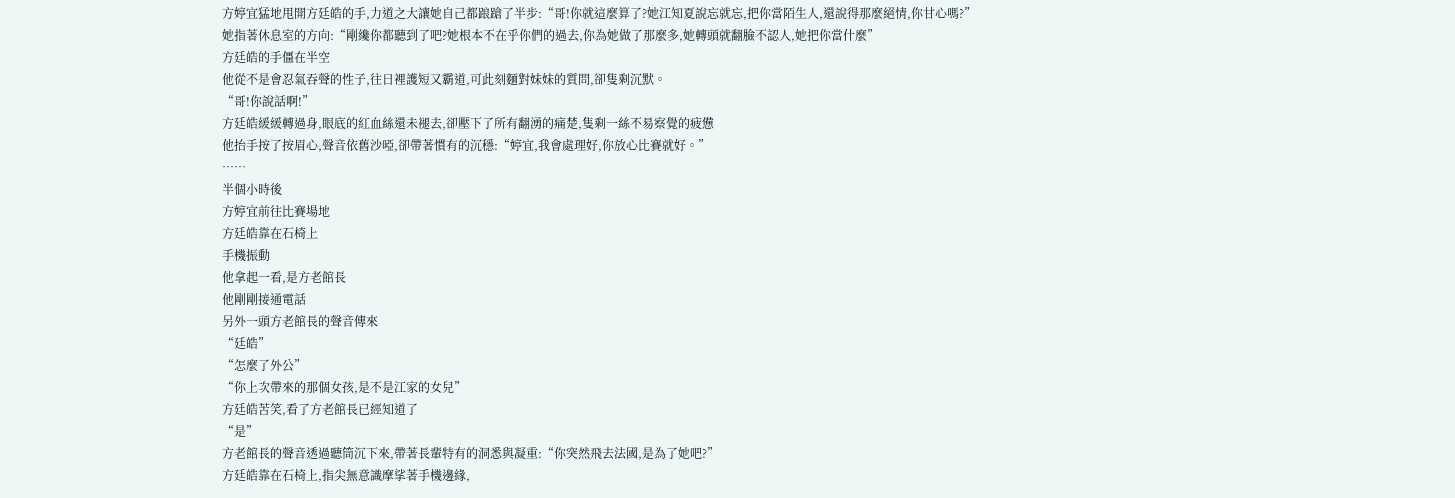方婷宜猛地甩開方廷皓的手,力道之大讓她自己都踉蹌了半步:“哥!你就這麼算了?她江知夏說忘就忘,把你當陌生人,還說得那麼絕情,你甘心嗎?”
她指著休息室的方向:“剛纔你都聽到了吧?她根本不在乎你們的過去,你為她做了那麼多,她轉頭就翻臉不認人,她把你當什麼”
方廷皓的手僵在半空
他從不是會忍氣吞聲的性子,往日裡護短又霸道,可此刻麵對妹妹的質問,卻隻剩沉默。
“哥!你說話啊!”
方廷皓緩緩轉過身,眼底的紅血絲還未褪去,卻壓下了所有翻湧的痛楚,隻剩一絲不易察覺的疲憊
他抬手按了按眉心,聲音依舊沙啞,卻帶著慣有的沉穩:“婷宜,我會處理好,你放心比賽就好。”
……
半個小時後
方婷宜前往比賽場地
方廷皓靠在石椅上
手機振動
他拿起一看,是方老館長
他剛剛接通電話
另外一頭方老館長的聲音傳來
“廷皓”
“怎麼了外公”
“你上次帶來的那個女孩,是不是江家的女兒”
方廷皓苦笑,看了方老館長已經知道了
“是”
方老館長的聲音透過聽筒沉下來,帶著長輩特有的洞悉與凝重:“你突然飛去法國,是為了她吧?”
方廷皓靠在石椅上,指尖無意識摩挲著手機邊緣,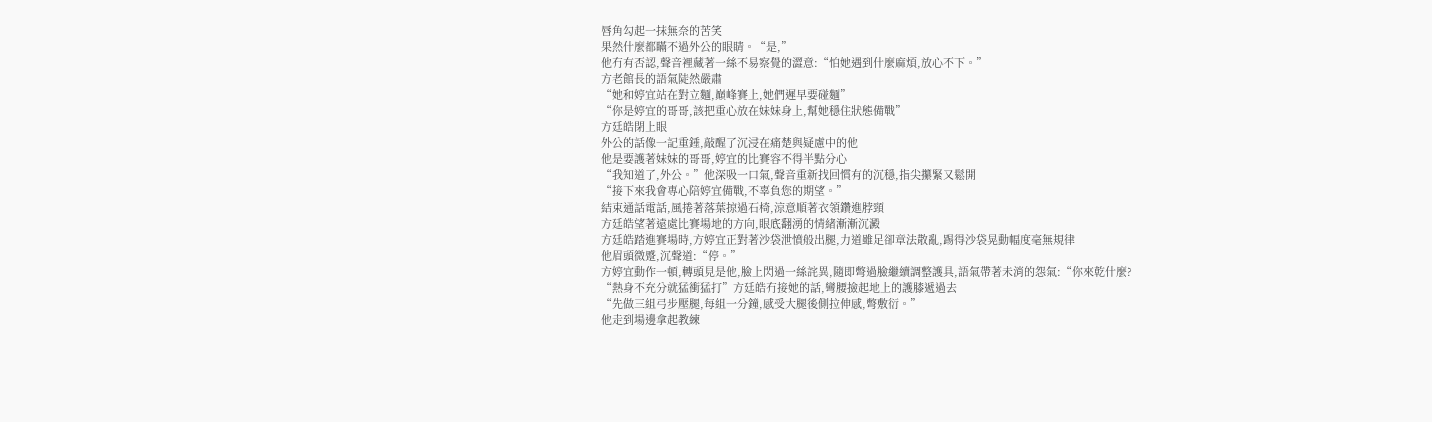唇角勾起一抹無奈的苦笑
果然什麼都瞞不過外公的眼睛。“是,”
他冇有否認,聲音裡藏著一絲不易察覺的澀意:“怕她遇到什麼麻煩,放心不下。”
方老館長的語氣陡然嚴肅
“她和婷宜站在對立麵,巔峰賽上,她們遲早要碰麵”
“你是婷宜的哥哥,該把重心放在妹妹身上,幫她穩住狀態備戰”
方廷皓閉上眼
外公的話像一記重錘,敲醒了沉浸在痛楚與疑慮中的他
他是要護著妹妹的哥哥,婷宜的比賽容不得半點分心
“我知道了,外公。”他深吸一口氣,聲音重新找回慣有的沉穩,指尖攥緊又鬆開
“接下來我會專心陪婷宜備戰,不辜負您的期望。”
結束通話電話,風捲著落葉掠過石椅,涼意順著衣領鑽進脖頸
方廷皓望著遠處比賽場地的方向,眼底翻湧的情緒漸漸沉澱
方廷皓踏進賽場時,方婷宜正對著沙袋泄憤般出腿,力道雖足卻章法散亂,踢得沙袋晃動幅度毫無規律
他眉頭微蹙,沉聲道:“停。”
方婷宜動作一頓,轉頭見是他,臉上閃過一絲詫異,隨即彆過臉繼續調整護具,語氣帶著未消的怨氣:“你來乾什麼?
“熱身不充分就猛衝猛打”方廷皓冇接她的話,彎腰撿起地上的護膝遞過去
“先做三組弓步壓腿,每組一分鐘,感受大腿後側拉伸感,彆敷衍。”
他走到場邊拿起教練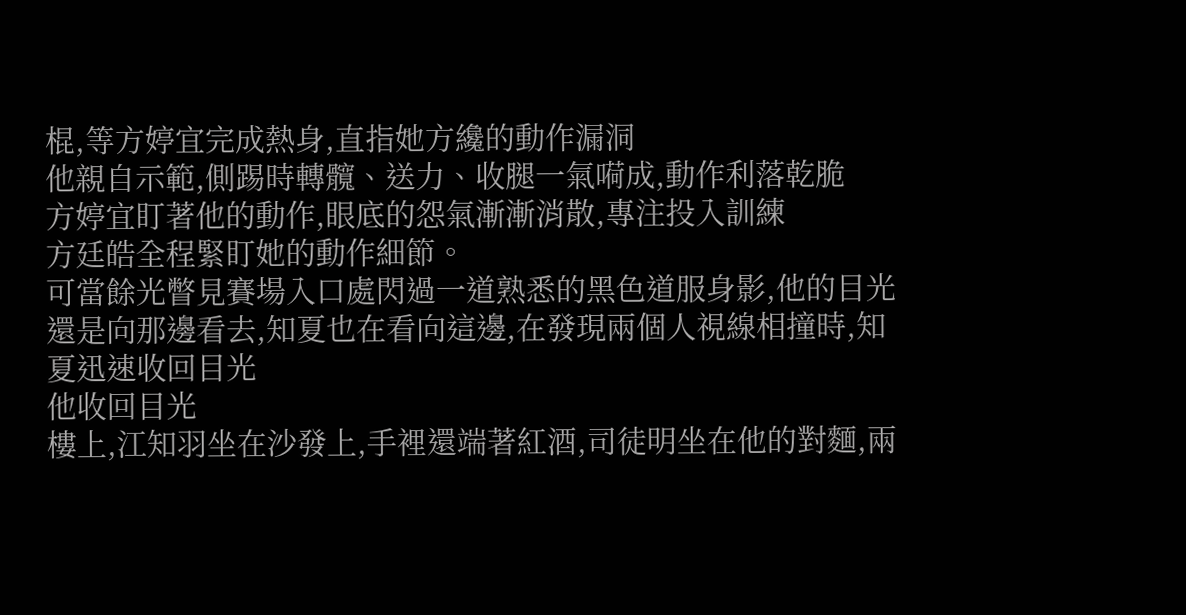棍,等方婷宜完成熱身,直指她方纔的動作漏洞
他親自示範,側踢時轉髖、送力、收腿一氣嗬成,動作利落乾脆
方婷宜盯著他的動作,眼底的怨氣漸漸消散,專注投入訓練
方廷皓全程緊盯她的動作細節。
可當餘光瞥見賽場入口處閃過一道熟悉的黑色道服身影,他的目光還是向那邊看去,知夏也在看向這邊,在發現兩個人視線相撞時,知夏迅速收回目光
他收回目光
樓上,江知羽坐在沙發上,手裡還端著紅酒,司徒明坐在他的對麵,兩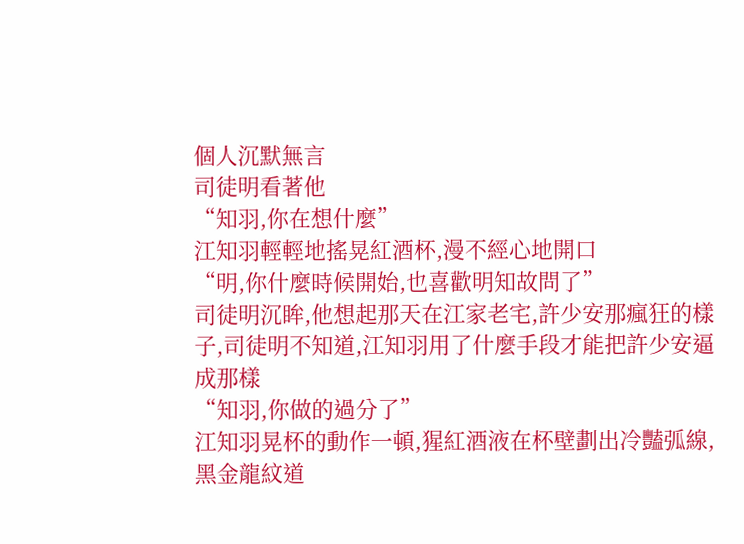個人沉默無言
司徒明看著他
“知羽,你在想什麼”
江知羽輕輕地搖晃紅酒杯,漫不經心地開口
“明,你什麼時候開始,也喜歡明知故問了”
司徒明沉眸,他想起那天在江家老宅,許少安那瘋狂的樣子,司徒明不知道,江知羽用了什麼手段才能把許少安逼成那樣
“知羽,你做的過分了”
江知羽晃杯的動作一頓,猩紅酒液在杯壁劃出冷豔弧線,
黑金龍紋道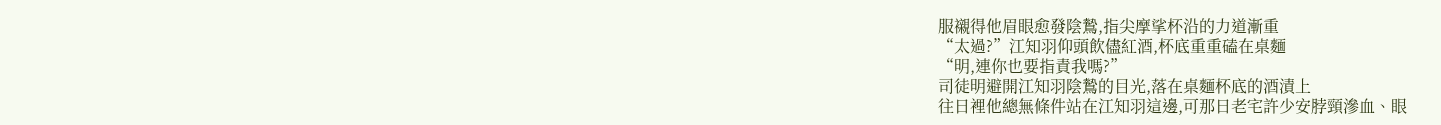服襯得他眉眼愈發陰鷙,指尖摩挲杯沿的力道漸重
“太過?”江知羽仰頭飲儘紅酒,杯底重重磕在桌麵
“明,連你也要指責我嗎?”
司徒明避開江知羽陰鷙的目光,落在桌麵杯底的酒漬上
往日裡他總無條件站在江知羽這邊,可那日老宅許少安脖頸滲血、眼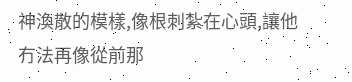神渙散的模樣,像根刺紮在心頭,讓他冇法再像從前那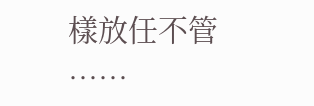樣放任不管
……